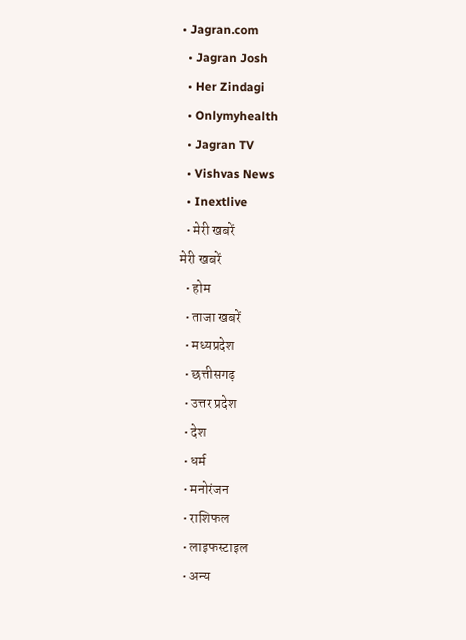• Jagran.com
  • Jagran Josh
  • Her Zindagi
  • Onlymyhealth
  • Jagran TV
  • Vishvas News
  • Inextlive
  • मेरी खबरें
मेरी खबरें
  • होम
  • ताजा खबरें
  • मध्यप्रदेश
  • छत्तीसगढ़
  • उत्तर प्रदेश
  • देश
  • धर्म
  • मनोरंजन
  • राशिफल
  • लाइफस्टाइल
  • अन्य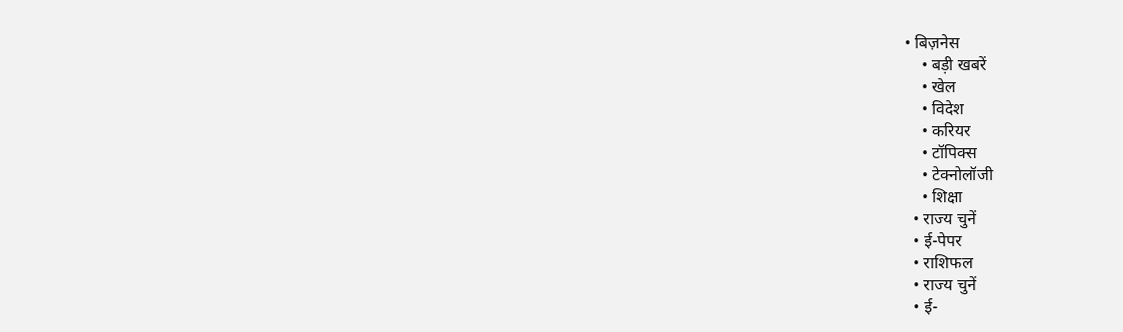• बिज़नेस
    • बड़ी खबरें
    • खेल
    • विदेश
    • करियर
    • टॉपिक्स
    • टेक्नोलॉजी
    • शिक्षा
  • राज्य चुनें
  • ई-पेपर
  • राशिफल
  • राज्य चुनें
  • ई-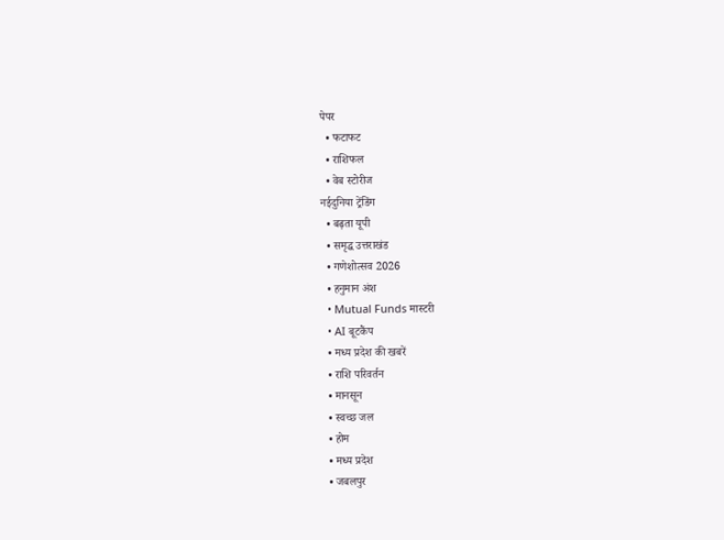पेपर
  • फटाफट
  • राशिफल
  • वेब स्टोरीज
नईदुनिया ट्रेंडिंग
  • बढ़ता यूपी
  • समृद्ध उत्तराखंड
  • गणेशोत्‍सव 2026
  • हनुमान अंश
  • Mutual Funds मास्टरी
  • AI बूटकैंप
  • मध्‍य प्रदेश की खबरें
  • राशि परिवर्तन
  • मानसून
  • स्वच्छ जल
  • होम
  • मध्य प्रदेश
  • जबलपुर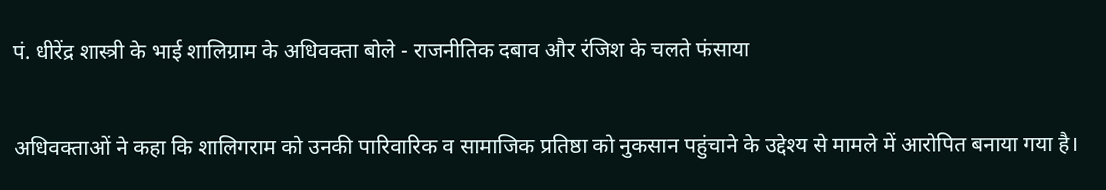पं. धीरेंद्र शास्त्री के भाई शालिग्राम के अधिवक्ता बोले - राजनीतिक दबाव और रंजिश के चलते फंसाया

अधिवक्ताओं ने कहा कि शालिगराम को उनकी पारिवारिक व सामाजिक प्रतिष्ठा को नुकसान पहुंचाने के उद्देश्य से मामले में आरोपित बनाया गया है।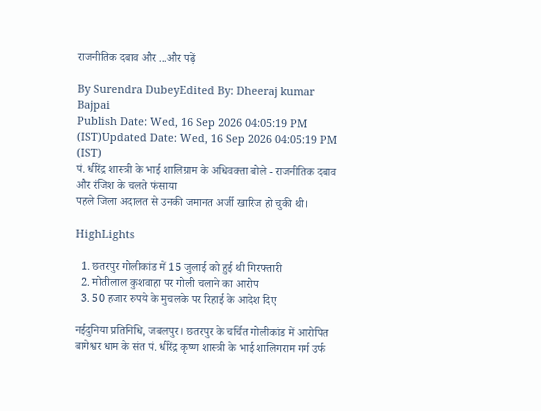राजनीतिक दबाव और ...और पढ़ें

By Surendra DubeyEdited By: Dheeraj kumar Bajpai
Publish Date: Wed, 16 Sep 2026 04:05:19 PM (IST)Updated Date: Wed, 16 Sep 2026 04:05:19 PM (IST)
पं. धीरेंद्र शास्त्री के भाई शालिग्राम के अधिवक्ता बोले - राजनीतिक दबाव और रंजिश के चलते फंसाया
पहले जिला अदालत से उनकी जमानत अर्जी खारिज हो चुकी थी।

HighLights

  1. छतरपुर गोलीकांड में 15 जुलाई को हुई थी गिरफ्तारी
  2. मोतीलाल कुशवाहा पर गोली चलाने का आरोप
  3. 50 हजार रुपये के मुचलके पर रिहाई के आदेश दिए

नईदुनिया प्रतिनिधि, जबलपुर। छतरपुर के चर्चित गोलीकांड में आरोपित बागेश्वर धाम के संत पं. धीरेंद्र कृष्ण शास्त्री के भाई शालिगराम गर्ग उर्फ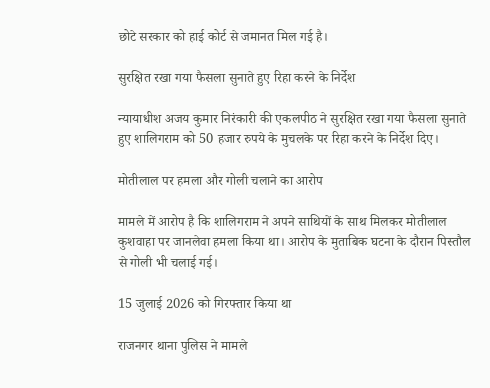छोटे सरकार को हाई कोर्ट से जमानत मिल गई है।

सुरक्षित रखा गया फैसला सुनाते हुए रिहा करने के निर्देश

न्यायाधीश अजय कुमार निरंकारी की एकलपीठ ने सुरक्षित रखा गया फैसला सुनाते हुए शालिगराम को 50 हजार रुपये के मुचलके पर रिहा करने के निर्देश दिए।

मोतीलाल पर हमला और गोली चलाने का आरोप

मामले में आरोप है कि शालिगराम ने अपने साथियों के साथ मिलकर मोतीलाल कुशवाहा पर जानलेवा हमला किया था। आरोप के मुताबिक घटना के दौरान पिस्तौल से गोली भी चलाई गई।

15 जुलाई 2026 को गिरफ्तार किया था

राजनगर थाना पुलिस ने मामले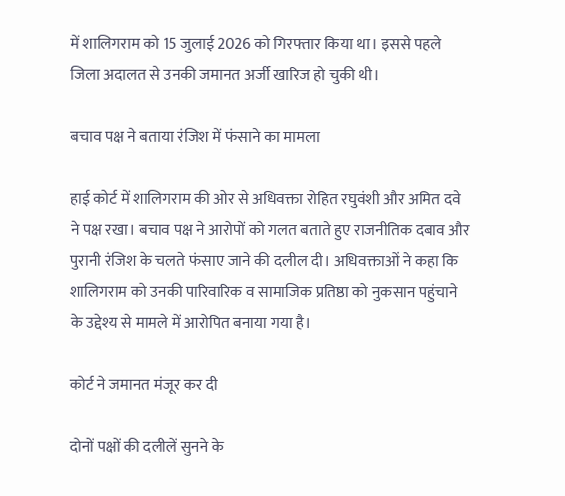में शालिगराम को 15 जुलाई 2026 को गिरफ्तार किया था। इससे पहले जिला अदालत से उनकी जमानत अर्जी खारिज हो चुकी थी।

बचाव पक्ष ने बताया रंजिश में फंसाने का मामला

हाई कोर्ट में शालिगराम की ओर से अधिवक्ता रोहित रघुवंशी और अमित दवे ने पक्ष रखा। बचाव पक्ष ने आरोपों को गलत बताते हुए राजनीतिक दबाव और पुरानी रंजिश के चलते फंसाए जाने की दलील दी। अधिवक्ताओं ने कहा कि शालिगराम को उनकी पारिवारिक व सामाजिक प्रतिष्ठा को नुकसान पहुंचाने के उद्देश्य से मामले में आरोपित बनाया गया है।

कोर्ट ने जमानत मंजूर कर दी

दोनों पक्षों की दलीलें सुनने के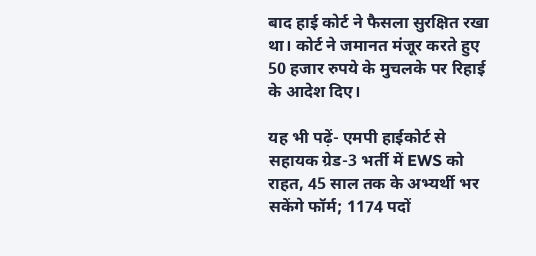बाद हाई कोर्ट ने फैसला सुरक्षित रखा था। कोर्ट ने जमानत मंजूर करते हुए 50 हजार रुपये के मुचलके पर रिहाई के आदेश दिए।

यह भी पढ़ें- एमपी हाईकोर्ट से सहायक ग्रेड-3 भर्ती में EWS को राहत, 45 साल तक के अभ्यर्थी भर सकेंगे फॉर्म; 1174 पदों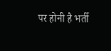पर होनी है भर्ती